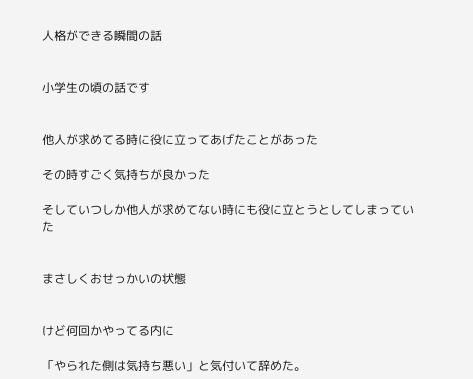人格ができる瞬間の話


小学生の頃の話です


他人が求めてる時に役に立ってあげたことがあった

その時すごく気持ちが良かった

そしていつしか他人が求めてない時にも役に立とうとしてしまっていた


まさしくおせっかいの状態


けど何回かやってる内に

「やられた側は気持ち悪い」と気付いて辞めた。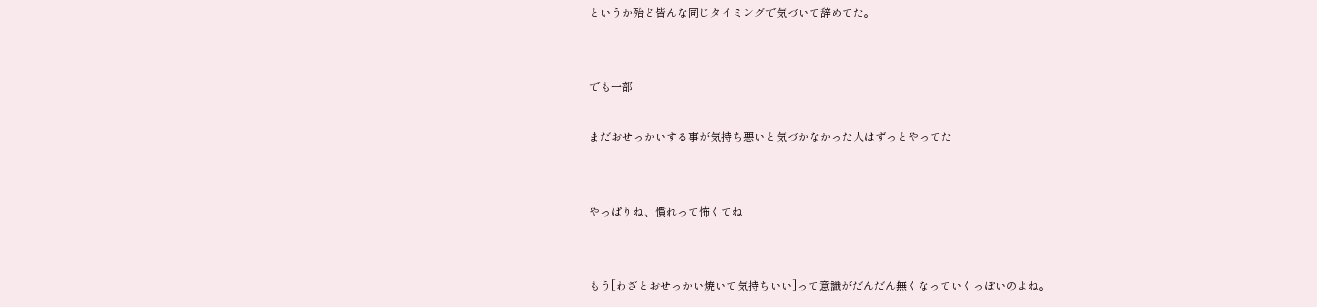というか殆ど皆んな同じタイミングで気づいて辞めてた。


でも一部

まだおせっかいする事が気持ち悪いと気づかなかった人はずっとやってた


やっぱりね、慣れって怖くてね


もう[わざとおせっかい焼いて気持ちいい]って意識がだんだん無くなっていくっぽいのよね。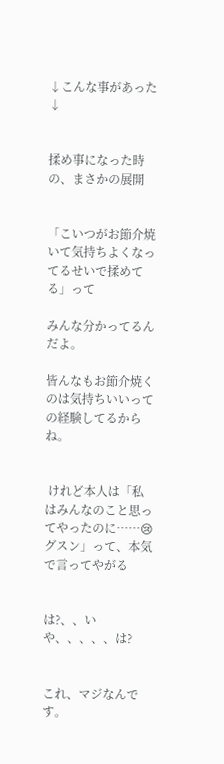↓こんな事があった↓


揉め事になった時の、まさかの展開


「こいつがお節介焼いて気持ちよくなってるせいで揉めてる」って

みんな分かってるんだよ。

皆んなもお節介焼くのは気持ちいいっての経験してるからね。


 けれど本人は「私はみんなのこと思ってやったのに……😢グスン」って、本気で言ってやがる


は?、、いや、、、、、は?


これ、マジなんです。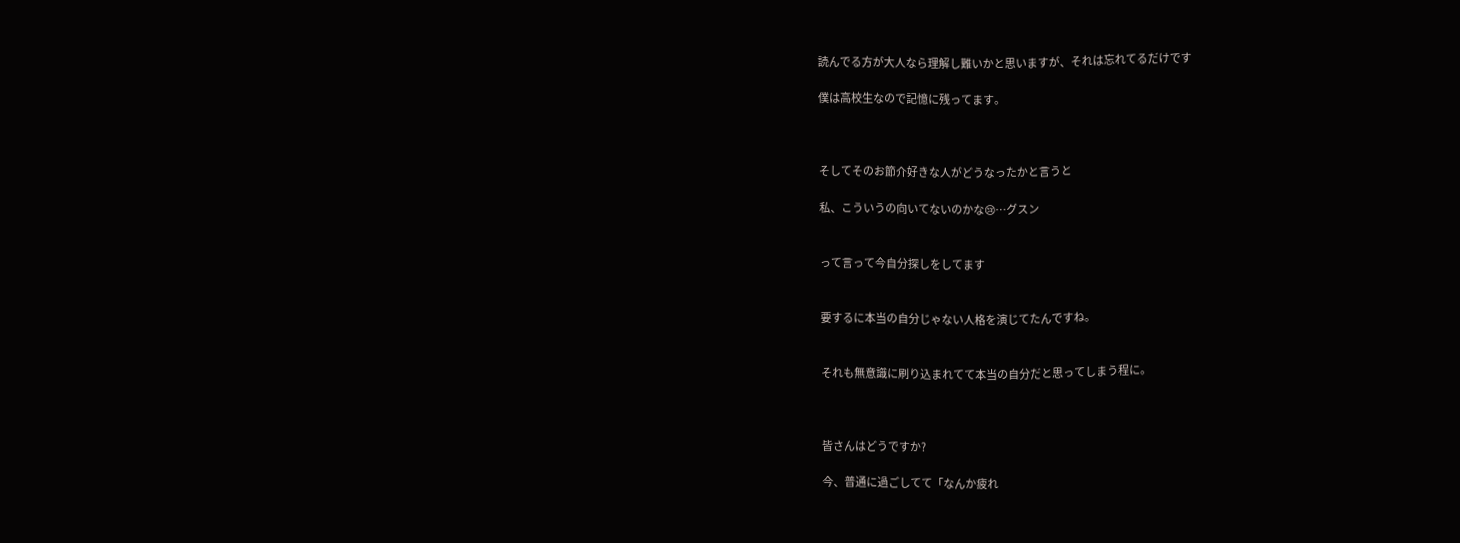読んでる方が大人なら理解し難いかと思いますが、それは忘れてるだけです

僕は高校生なので記憶に残ってます。



そしてそのお節介好きな人がどうなったかと言うと

私、こういうの向いてないのかな😢…グスン


って言って今自分探しをしてます


要するに本当の自分じゃない人格を演じてたんですね。


それも無意識に刷り込まれてて本当の自分だと思ってしまう程に。



皆さんはどうですか?

今、普通に過ごしてて「なんか疲れ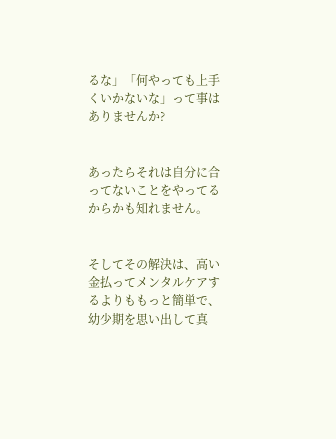るな」「何やっても上手くいかないな」って事はありませんか?


あったらそれは自分に合ってないことをやってるからかも知れません。


そしてその解決は、高い金払ってメンタルケアするよりももっと簡単で、幼少期を思い出して真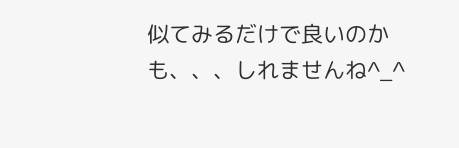似てみるだけで良いのかも、、、しれませんね^_^